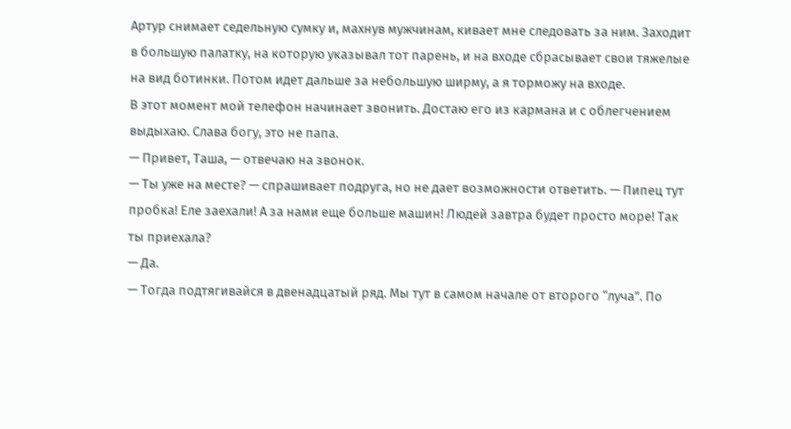Артур снимает седельную сумку и, махнув мужчинам, кивает мне следовать за ним. Заходит в большую палатку, на которую указывал тот парень, и на входе сбрасывает свои тяжелые на вид ботинки. Потом идет дальше за небольшую ширму, а я торможу на входе.
В этот момент мой телефон начинает звонить. Достаю его из кармана и с облегчением выдыхаю. Слава богу, это не папа.
— Привет, Таша, — отвечаю на звонок.
— Ты уже на месте? — спрашивает подруга, но не дает возможности ответить. — Пипец тут пробка! Еле заехали! А за нами еще больше машин! Людей завтра будет просто море! Так ты приехала?
— Да.
— Тогда подтягивайся в двенадцатый ряд. Мы тут в самом начале от второго “луча”. По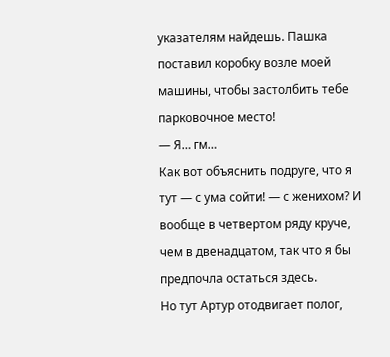указателям найдешь. Пашка поставил коробку возле моей машины, чтобы застолбить тебе парковочное место!
— Я… гм…
Как вот объяснить подруге, что я тут — с ума сойти! — с женихом? И вообще в четвертом ряду круче, чем в двенадцатом, так что я бы предпочла остаться здесь.
Но тут Артур отодвигает полог,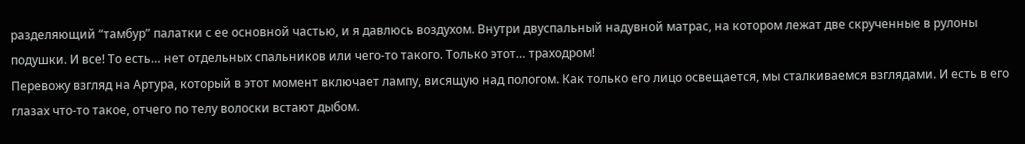разделяющий “тамбур” палатки с ее основной частью, и я давлюсь воздухом. Внутри двуспальный надувной матрас, на котором лежат две скрученные в рулоны подушки. И все! То есть… нет отдельных спальников или чего-то такого. Только этот… траходром!
Перевожу взгляд на Артура, который в этот момент включает лампу, висящую над пологом. Как только его лицо освещается, мы сталкиваемся взглядами. И есть в его глазах что-то такое, отчего по телу волоски встают дыбом.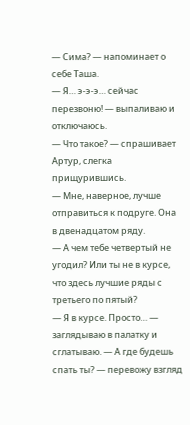— Сима? — напоминает о себе Таша.
— Я… э-э-э… сейчас перезвоню! — выпаливаю и отключаюсь.
— Что такое? — спрашивает Артур, слегка прищурившись.
— Мне, наверное, лучше отправиться к подруге. Она в двенадцатом ряду.
— А чем тебе четвертый не угодил? Или ты не в курсе, что здесь лучшие ряды с третьего по пятый?
— Я в курсе. Просто… — заглядываю в палатку и сглатываю. — А где будешь спать ты? — перевожу взгляд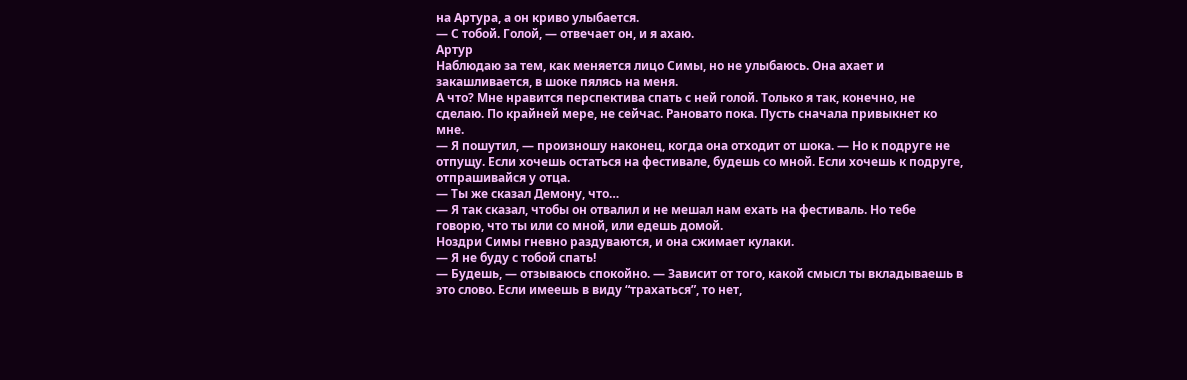на Артура, а он криво улыбается.
— С тобой. Голой, — отвечает он, и я ахаю.
Артур
Наблюдаю за тем, как меняется лицо Симы, но не улыбаюсь. Она ахает и закашливается, в шоке пялясь на меня.
А что? Мне нравится перспектива спать с ней голой. Только я так, конечно, не сделаю. По крайней мере, не сейчас. Рановато пока. Пусть сначала привыкнет ко мне.
— Я пошутил, — произношу наконец, когда она отходит от шока. — Но к подруге не отпущу. Если хочешь остаться на фестивале, будешь со мной. Если хочешь к подруге, отпрашивайся у отца.
— Ты же сказал Демону, что…
— Я так сказал, чтобы он отвалил и не мешал нам ехать на фестиваль. Но тебе говорю, что ты или со мной, или едешь домой.
Ноздри Симы гневно раздуваются, и она сжимает кулаки.
— Я не буду с тобой спать!
— Будешь, — отзываюсь спокойно. — Зависит от того, какой смысл ты вкладываешь в это слово. Если имеешь в виду “трахаться”, то нет,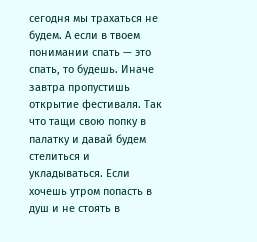сегодня мы трахаться не будем. А если в твоем понимании спать — это спать, то будешь. Иначе завтра пропустишь открытие фестиваля. Так что тащи свою попку в палатку и давай будем стелиться и укладываться. Если хочешь утром попасть в душ и не стоять в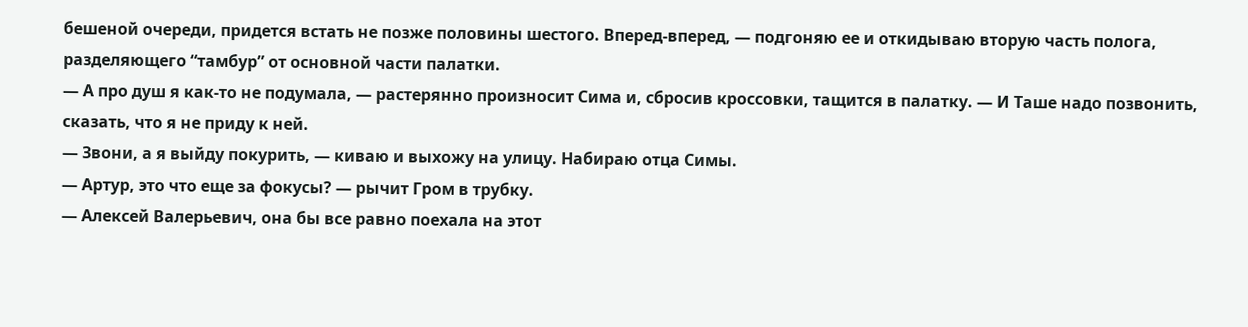бешеной очереди, придется встать не позже половины шестого. Вперед-вперед, — подгоняю ее и откидываю вторую часть полога, разделяющего “тамбур” от основной части палатки.
— А про душ я как-то не подумала, — растерянно произносит Сима и, сбросив кроссовки, тащится в палатку. — И Таше надо позвонить, сказать, что я не приду к ней.
— Звони, а я выйду покурить, — киваю и выхожу на улицу. Набираю отца Симы.
— Артур, это что еще за фокусы? — рычит Гром в трубку.
— Алексей Валерьевич, она бы все равно поехала на этот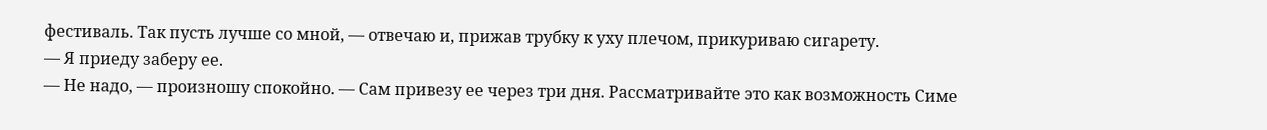фестиваль. Так пусть лучше со мной, — отвечаю и, прижав трубку к уху плечом, прикуриваю сигарету.
— Я приеду заберу ее.
— Не надо, — произношу спокойно. — Сам привезу ее через три дня. Рассматривайте это как возможность Симе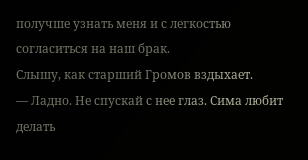получше узнать меня и с легкостью согласиться на наш брак.
Слышу, как старший Громов вздыхает.
— Ладно. Не спускай с нее глаз. Сима любит делать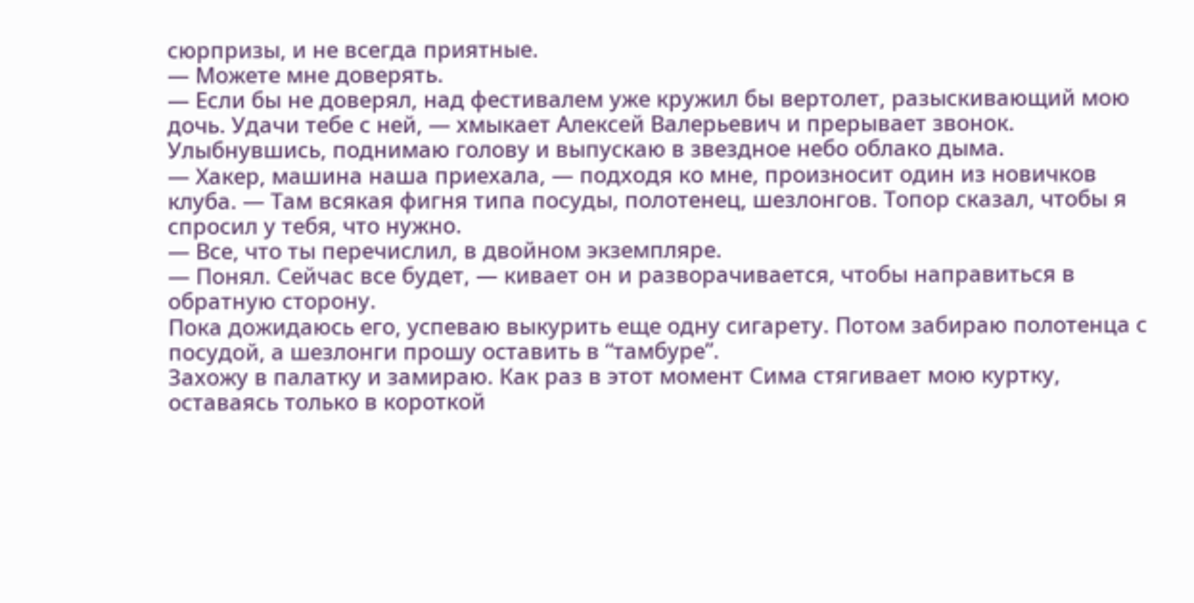сюрпризы, и не всегда приятные.
— Можете мне доверять.
— Если бы не доверял, над фестивалем уже кружил бы вертолет, разыскивающий мою дочь. Удачи тебе с ней, — хмыкает Алексей Валерьевич и прерывает звонок.
Улыбнувшись, поднимаю голову и выпускаю в звездное небо облако дыма.
— Хакер, машина наша приехала, — подходя ко мне, произносит один из новичков клуба. — Там всякая фигня типа посуды, полотенец, шезлонгов. Топор сказал, чтобы я спросил у тебя, что нужно.
— Все, что ты перечислил, в двойном экземпляре.
— Понял. Сейчас все будет, — кивает он и разворачивается, чтобы направиться в обратную сторону.
Пока дожидаюсь его, успеваю выкурить еще одну сигарету. Потом забираю полотенца с посудой, а шезлонги прошу оставить в “тамбуре”.
Захожу в палатку и замираю. Как раз в этот момент Сима стягивает мою куртку, оставаясь только в короткой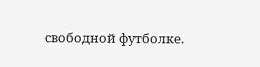свободной футболке.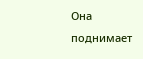Она поднимает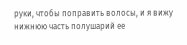руки, чтобы поправить волосы, и я вижу нижнюю часть полушарий ее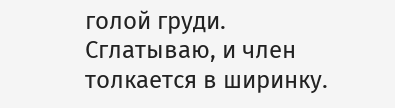голой груди.
Сглатываю, и член толкается в ширинку.